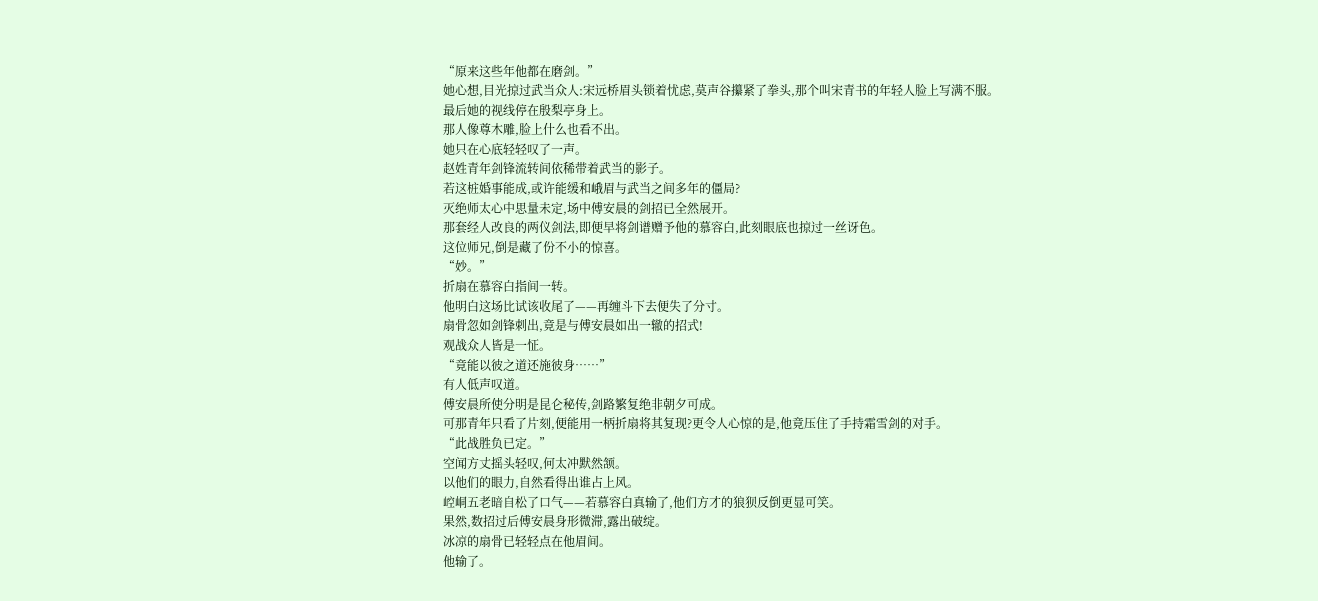“原来这些年他都在磨剑。”
她心想,目光掠过武当众人:宋远桥眉头锁着忧虑,莫声谷攥紧了拳头,那个叫宋青书的年轻人脸上写满不服。
最后她的视线停在殷梨亭身上。
那人像尊木雕,脸上什么也看不出。
她只在心底轻轻叹了一声。
赵姓青年剑锋流转间依稀带着武当的影子。
若这桩婚事能成,或许能缓和峨眉与武当之间多年的僵局?
灭绝师太心中思量未定,场中傅安晨的剑招已全然展开。
那套经人改良的两仪剑法,即便早将剑谱赠予他的慕容白,此刻眼底也掠过一丝讶色。
这位师兄,倒是藏了份不小的惊喜。
“妙。”
折扇在慕容白指间一转。
他明白这场比试该收尾了——再缠斗下去便失了分寸。
扇骨忽如剑锋刺出,竟是与傅安晨如出一辙的招式!
观战众人皆是一怔。
“竟能以彼之道还施彼身……”
有人低声叹道。
傅安晨所使分明是昆仑秘传,剑路繁复绝非朝夕可成。
可那青年只看了片刻,便能用一柄折扇将其复现?更令人心惊的是,他竟压住了手持霜雪剑的对手。
“此战胜负已定。”
空闻方丈摇头轻叹,何太冲默然颔。
以他们的眼力,自然看得出谁占上风。
崆峒五老暗自松了口气——若慕容白真输了,他们方才的狼狈反倒更显可笑。
果然,数招过后傅安晨身形微滞,露出破绽。
冰凉的扇骨已轻轻点在他眉间。
他输了。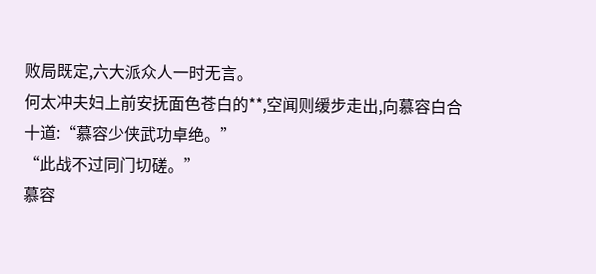败局既定,六大派众人一时无言。
何太冲夫妇上前安抚面色苍白的**,空闻则缓步走出,向慕容白合十道:“慕容少侠武功卓绝。”
“此战不过同门切磋。”
慕容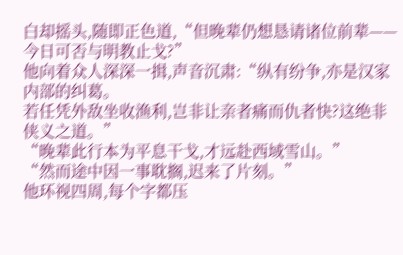白却摇头,随即正色道,“但晚辈仍想恳请诸位前辈——今日可否与明教止戈?”
他向着众人深深一揖,声音沉肃:“纵有纷争,亦是汉家内部的纠葛。
若任凭外敌坐收渔利,岂非让亲者痛而仇者快?这绝非侠义之道。”
“晚辈此行本为平息干戈,才远赴西域雪山。”
“然而途中因一事耽搁,迟来了片刻。”
他环视四周,每个字都压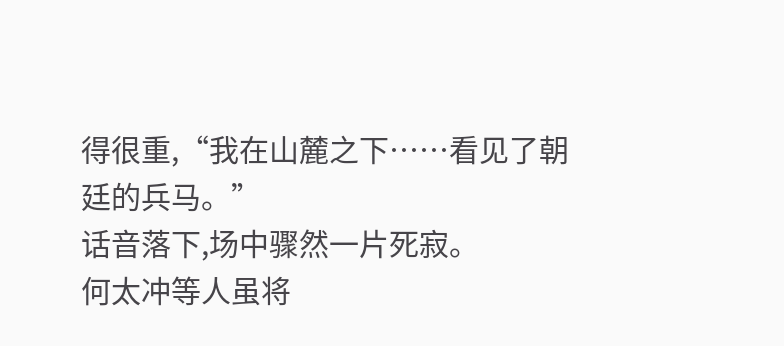得很重,“我在山麓之下……看见了朝廷的兵马。”
话音落下,场中骤然一片死寂。
何太冲等人虽将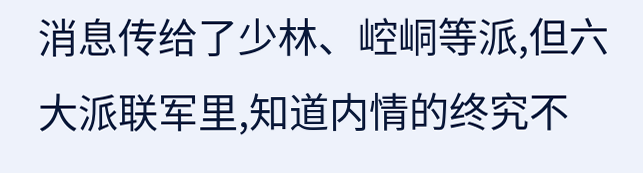消息传给了少林、崆峒等派,但六大派联军里,知道内情的终究不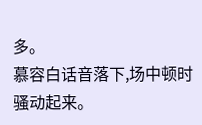多。
慕容白话音落下,场中顿时骚动起来。